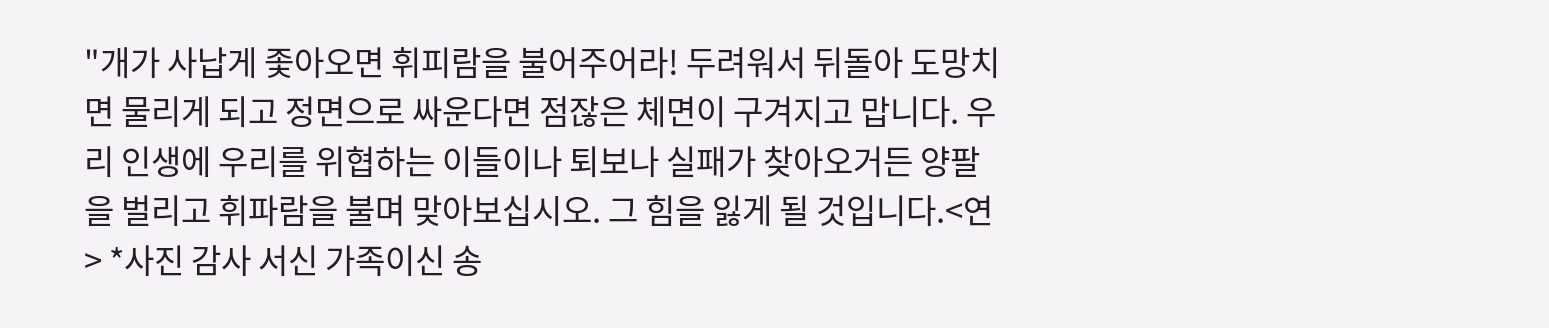"개가 사납게 좇아오면 휘피람을 불어주어라! 두려워서 뒤돌아 도망치면 물리게 되고 정면으로 싸운다면 점잖은 체면이 구겨지고 맙니다. 우리 인생에 우리를 위협하는 이들이나 퇴보나 실패가 찾아오거든 양팔을 벌리고 휘파람을 불며 맞아보십시오. 그 힘을 잃게 될 것입니다.<연> *사진 감사 서신 가족이신 송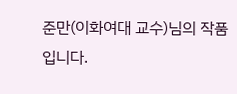준만(이화여대 교수)님의 작품입니다.